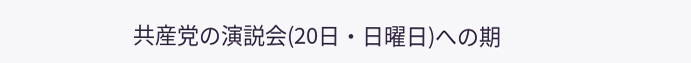共産党の演説会(20日・日曜日)への期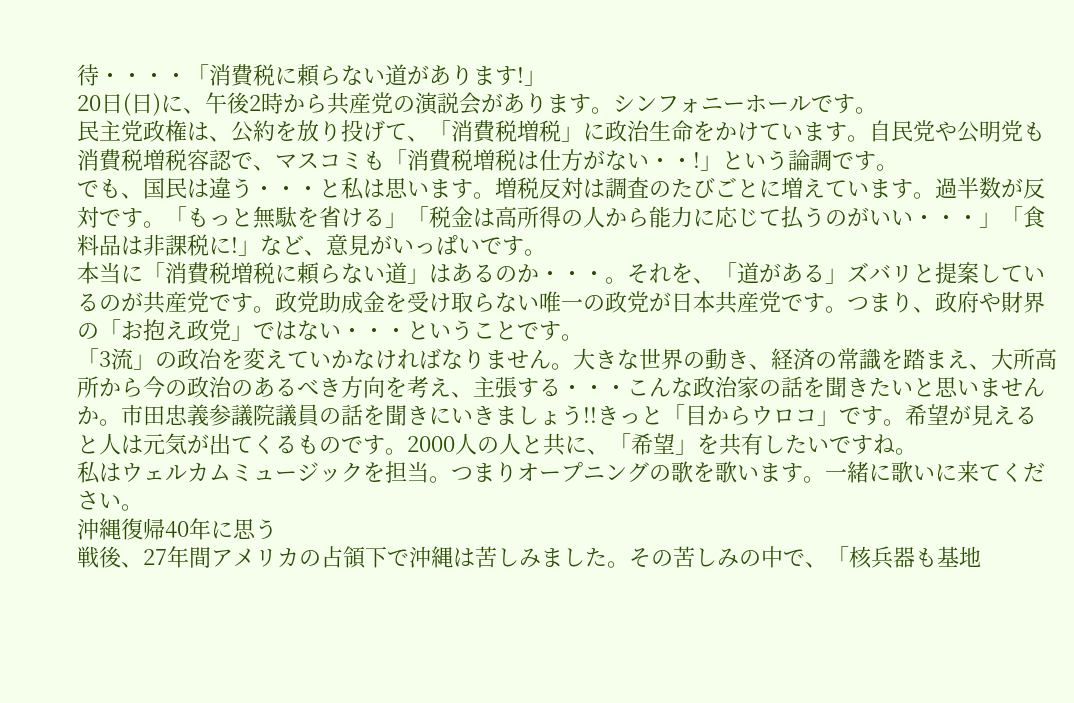待・・・・「消費税に頼らない道があります!」
20日(日)に、午後2時から共産党の演説会があります。シンフォニーホールです。
民主党政権は、公約を放り投げて、「消費税増税」に政治生命をかけています。自民党や公明党も消費税増税容認で、マスコミも「消費税増税は仕方がない・・!」という論調です。
でも、国民は違う・・・と私は思います。増税反対は調査のたびごとに増えています。過半数が反対です。「もっと無駄を省ける」「税金は高所得の人から能力に応じて払うのがいい・・・」「食料品は非課税に!」など、意見がいっぱいです。
本当に「消費税増税に頼らない道」はあるのか・・・。それを、「道がある」ズバリと提案しているのが共産党です。政党助成金を受け取らない唯一の政党が日本共産党です。つまり、政府や財界の「お抱え政党」ではない・・・ということです。
「3流」の政冶を変えていかなければなりません。大きな世界の動き、経済の常識を踏まえ、大所高所から今の政治のあるべき方向を考え、主張する・・・こんな政治家の話を聞きたいと思いませんか。市田忠義参議院議員の話を聞きにいきましょう!!きっと「目からウロコ」です。希望が見えると人は元気が出てくるものです。2000人の人と共に、「希望」を共有したいですね。
私はウェルカムミュージックを担当。つまりオープニングの歌を歌います。一緒に歌いに来てください。
沖縄復帰40年に思う
戦後、27年間アメリカの占領下で沖縄は苦しみました。その苦しみの中で、「核兵器も基地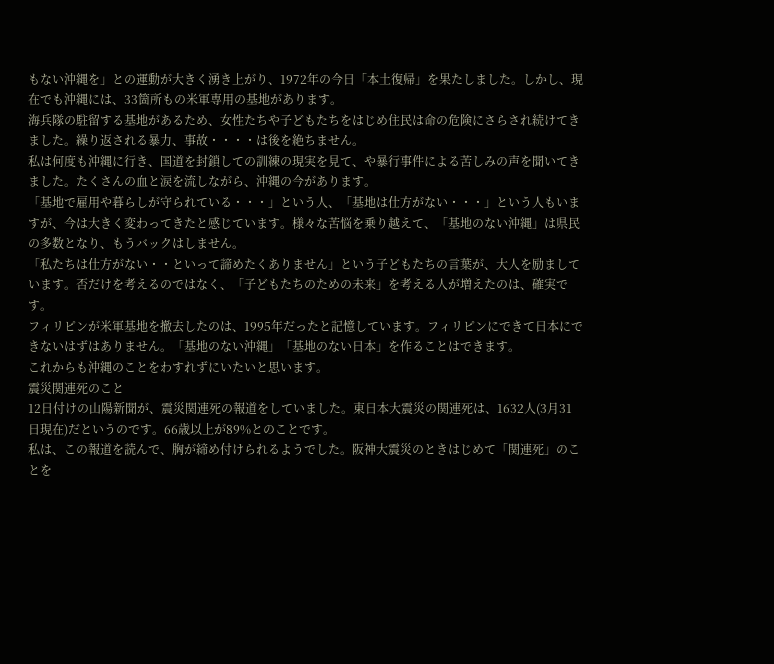もない沖縄を」との運動が大きく湧き上がり、1972年の今日「本土復帰」を果たしました。しかし、現在でも沖縄には、33箇所もの米軍専用の基地があります。
海兵隊の駐留する基地があるため、女性たちや子どもたちをはじめ住民は命の危険にさらされ続けてきました。繰り返される暴力、事故・・・・は後を絶ちません。
私は何度も沖縄に行き、国道を封鎖しての訓練の現実を見て、や暴行事件による苦しみの声を聞いてきました。たくさんの血と涙を流しながら、沖縄の今があります。
「基地で雇用や暮らしが守られている・・・」という人、「基地は仕方がない・・・」という人もいますが、今は大きく変わってきたと感じています。様々な苦悩を乗り越えて、「基地のない沖縄」は県民の多数となり、もうバックはしません。
「私たちは仕方がない・・といって諦めたくありません」という子どもたちの言葉が、大人を励ましています。否だけを考えるのではなく、「子どもたちのための未来」を考える人が増えたのは、確実です。
フィリピンが米軍基地を撤去したのは、1995年だったと記憶しています。フィリピンにできて日本にできないはずはありません。「基地のない沖縄」「基地のない日本」を作ることはできます。
これからも沖縄のことをわすれずにいたいと思います。
震災関連死のこと
12日付けの山陽新聞が、震災関連死の報道をしていました。東日本大震災の関連死は、1632人(3月31日現在)だというのです。66歳以上が89%とのことです。
私は、この報道を読んで、胸が締め付けられるようでした。阪神大震災のときはじめて「関連死」のことを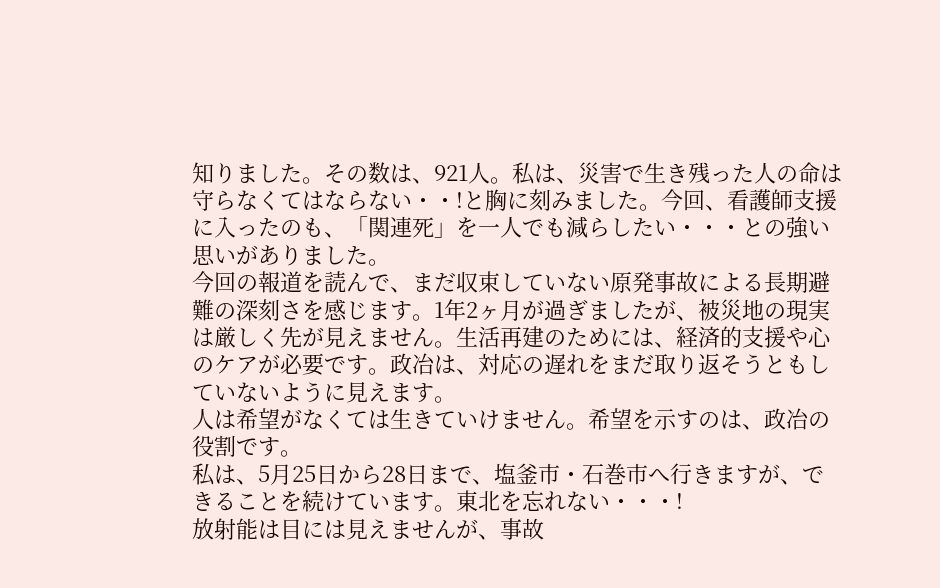知りました。その数は、921人。私は、災害で生き残った人の命は守らなくてはならない・・!と胸に刻みました。今回、看護師支援に入ったのも、「関連死」を一人でも減らしたい・・・との強い思いがありました。
今回の報道を読んで、まだ収束していない原発事故による長期避難の深刻さを感じます。1年2ヶ月が過ぎましたが、被災地の現実は厳しく先が見えません。生活再建のためには、経済的支援や心のケアが必要です。政冶は、対応の遅れをまだ取り返そうともしていないように見えます。
人は希望がなくては生きていけません。希望を示すのは、政冶の役割です。
私は、5月25日から28日まで、塩釜市・石巻市へ行きますが、できることを続けています。東北を忘れない・・・!
放射能は目には見えませんが、事故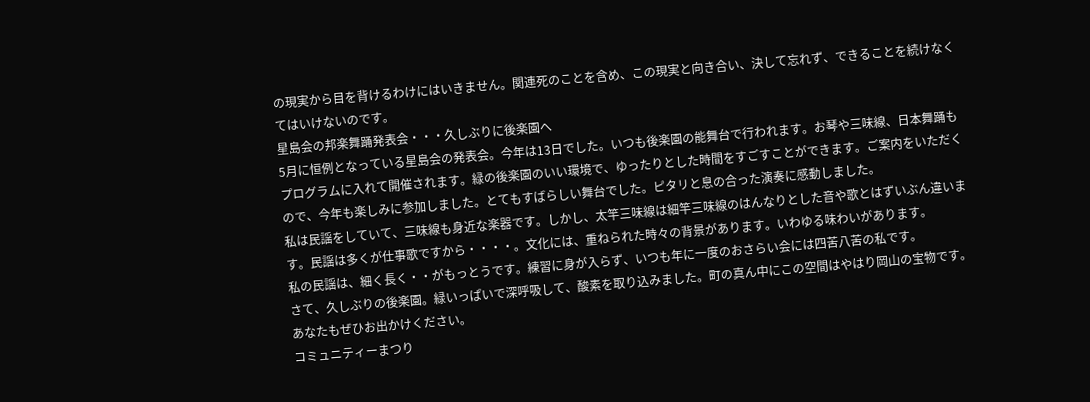の現実から目を背けるわけにはいきません。関連死のことを含め、この現実と向き合い、決して忘れず、できることを続けなくてはいけないのです。
星島会の邦楽舞踊発表会・・・久しぶりに後楽園へ
5月に恒例となっている星島会の発表会。今年は13日でした。いつも後楽園の能舞台で行われます。お琴や三味線、日本舞踊もプログラムに入れて開催されます。緑の後楽園のいい環境で、ゆったりとした時間をすごすことができます。ご案内をいただくので、今年も楽しみに参加しました。とてもすばらしい舞台でした。ピタリと息の合った演奏に感動しました。
私は民謡をしていて、三味線も身近な楽器です。しかし、太竿三味線は細竿三味線のはんなりとした音や歌とはずいぶん違います。民謡は多くが仕事歌ですから・・・・。文化には、重ねられた時々の背景があります。いわゆる味わいがあります。
私の民謡は、細く長く・・がもっとうです。練習に身が入らず、いつも年に一度のおさらい会には四苦八苦の私です。
さて、久しぶりの後楽園。緑いっぱいで深呼吸して、酸素を取り込みました。町の真ん中にこの空間はやはり岡山の宝物です。あなたもぜひお出かけください。
コミュニティーまつり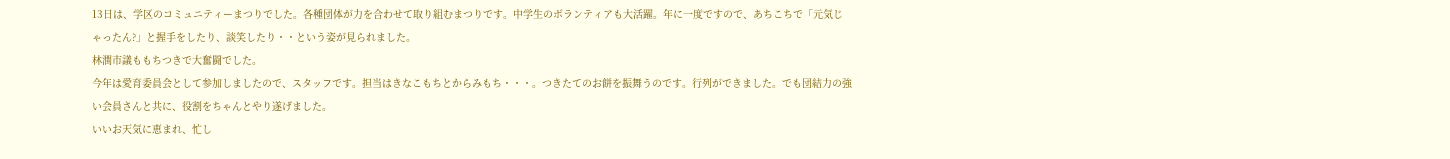13日は、学区のコミュニティーまつりでした。各種団体が力を合わせて取り組むまつりです。中学生のボランティアも大活躍。年に一度ですので、あちこちで「元気じゃったん?」と握手をしたり、談笑したり・・という姿が見られました。
林潤市議ももちつきで大奮闘でした。
今年は愛育委員会として参加しましたので、スタッフです。担当はきなこもちとからみもち・・・。つきたてのお餅を振舞うのです。行列ができました。でも団結力の強い会員さんと共に、役割をちゃんとやり遂げました。
いいお天気に恵まれ、忙し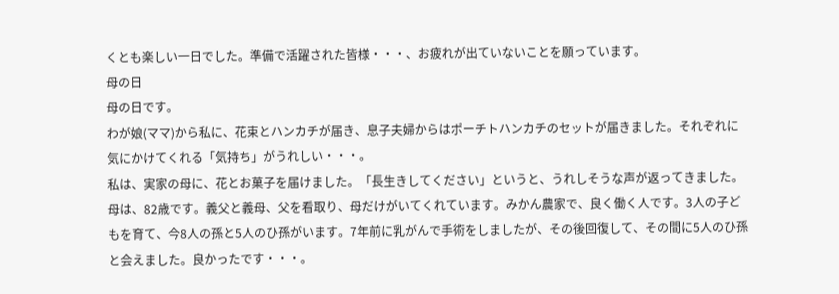くとも楽しい一日でした。準備で活躍された皆様・・・、お疲れが出ていないことを願っています。
母の日
母の日です。
わが娘(ママ)から私に、花束とハンカチが届き、息子夫婦からはポーチトハンカチのセットが届きました。それぞれに気にかけてくれる「気持ち」がうれしい・・・。
私は、実家の母に、花とお菓子を届けました。「長生きしてください」というと、うれしそうな声が返ってきました。
母は、82歳です。義父と義母、父を看取り、母だけがいてくれています。みかん農家で、良く働く人です。3人の子どもを育て、今8人の孫と5人のひ孫がいます。7年前に乳がんで手術をしましたが、その後回復して、その間に5人のひ孫と会えました。良かったです・・・。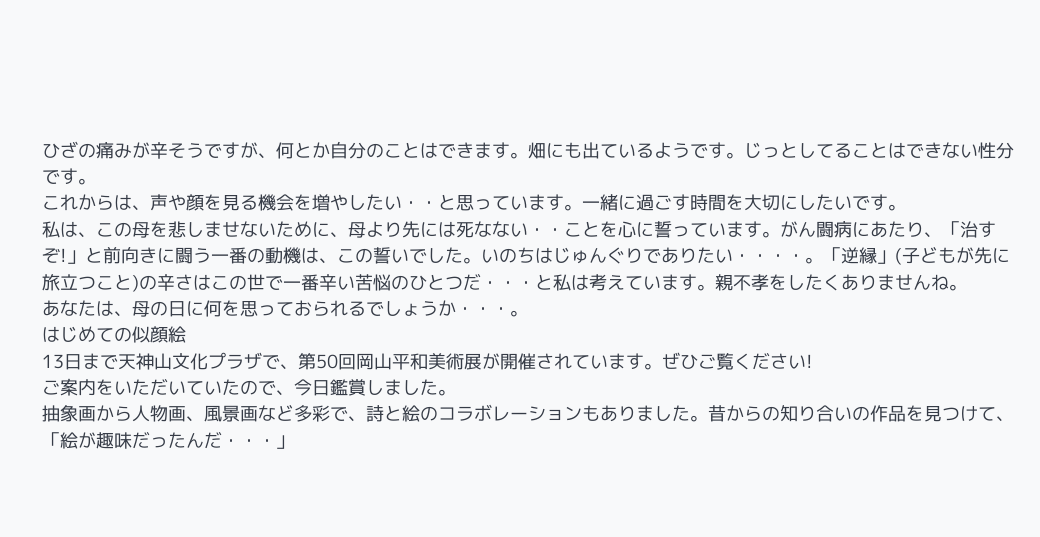ひざの痛みが辛そうですが、何とか自分のことはできます。畑にも出ているようです。じっとしてることはできない性分です。
これからは、声や顔を見る機会を増やしたい・・と思っています。一緒に過ごす時間を大切にしたいです。
私は、この母を悲しませないために、母より先には死なない・・ことを心に誓っています。がん闘病にあたり、「治すぞ!」と前向きに闘う一番の動機は、この誓いでした。いのちはじゅんぐりでありたい・・・・。「逆縁」(子どもが先に旅立つこと)の辛さはこの世で一番辛い苦悩のひとつだ・・・と私は考えています。親不孝をしたくありませんね。
あなたは、母の日に何を思っておられるでしょうか・・・。
はじめての似顔絵
13日まで天神山文化プラザで、第50回岡山平和美術展が開催されています。ぜひご覧ください!
ご案内をいただいていたので、今日鑑賞しました。
抽象画から人物画、風景画など多彩で、詩と絵のコラボレーションもありました。昔からの知り合いの作品を見つけて、「絵が趣味だったんだ・・・」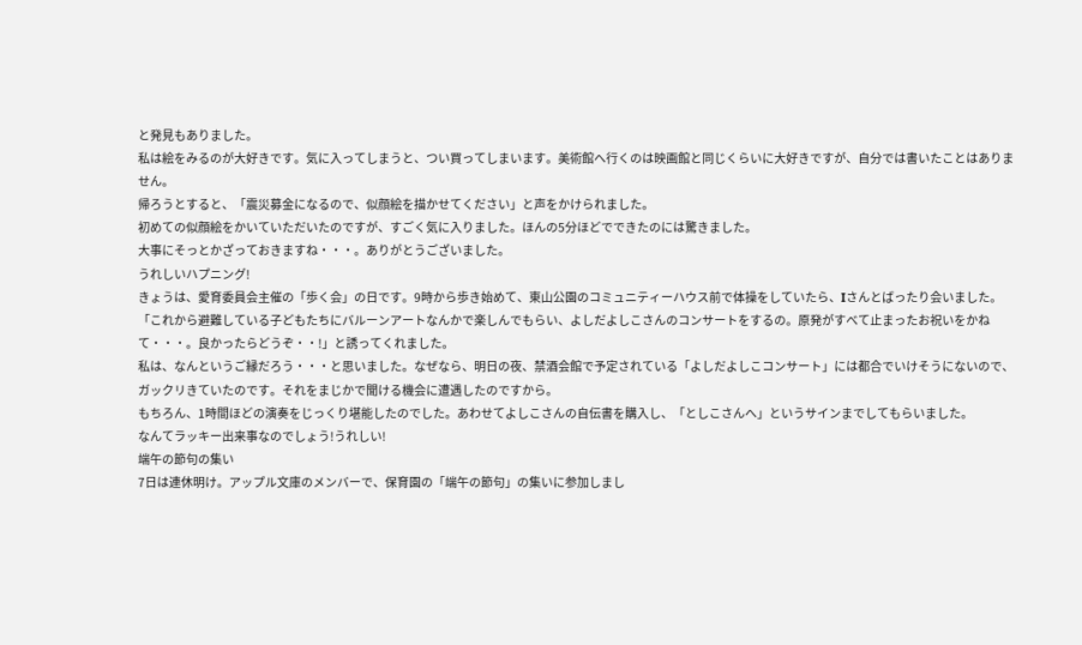と発見もありました。
私は絵をみるのが大好きです。気に入ってしまうと、つい買ってしまいます。美術館へ行くのは映画館と同じくらいに大好きですが、自分では書いたことはありません。
帰ろうとすると、「震災募金になるので、似顔絵を描かせてください」と声をかけられました。
初めての似顔絵をかいていただいたのですが、すごく気に入りました。ほんの5分ほどでできたのには驚きました。
大事にそっとかざっておきますね・・・。ありがとうございました。
うれしいハプニング!
きょうは、愛育委員会主催の「歩く会」の日です。9時から歩き始めて、東山公園のコミュニティーハウス前で体操をしていたら、Iさんとばったり会いました。
「これから避難している子どもたちにバルーンアートなんかで楽しんでもらい、よしだよしこさんのコンサートをするの。原発がすべて止まったお祝いをかねて・・・。良かったらどうぞ・・!」と誘ってくれました。
私は、なんというご縁だろう・・・と思いました。なぜなら、明日の夜、禁酒会館で予定されている「よしだよしこコンサート」には都合でいけそうにないので、ガックリきていたのです。それをまじかで聞ける機会に遭遇したのですから。
もちろん、1時間ほどの演奏をじっくり堪能したのでした。あわせてよしこさんの自伝書を購入し、「としこさんへ」というサインまでしてもらいました。
なんてラッキー出来事なのでしょう!うれしい!
端午の節句の集い
7日は連休明け。アップル文庫のメンバーで、保育園の「端午の節句」の集いに参加しまし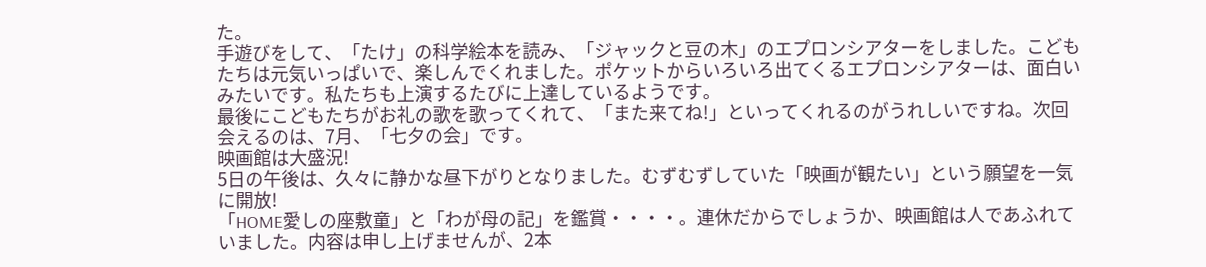た。
手遊びをして、「たけ」の科学絵本を読み、「ジャックと豆の木」のエプロンシアターをしました。こどもたちは元気いっぱいで、楽しんでくれました。ポケットからいろいろ出てくるエプロンシアターは、面白いみたいです。私たちも上演するたびに上達しているようです。
最後にこどもたちがお礼の歌を歌ってくれて、「また来てね!」といってくれるのがうれしいですね。次回会えるのは、7月、「七夕の会」です。
映画館は大盛況!
5日の午後は、久々に静かな昼下がりとなりました。むずむずしていた「映画が観たい」という願望を一気に開放!
「HOME愛しの座敷童」と「わが母の記」を鑑賞・・・・。連休だからでしょうか、映画館は人であふれていました。内容は申し上げませんが、2本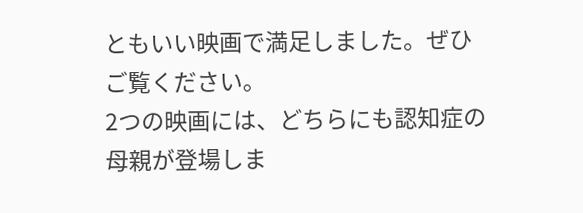ともいい映画で満足しました。ぜひご覧ください。
2つの映画には、どちらにも認知症の母親が登場しま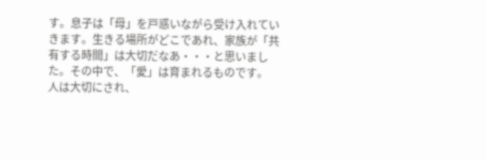す。息子は「母」を戸惑いながら受け入れていきます。生きる場所がどこであれ、家族が「共有する時間」は大切だなあ・・・と思いました。その中で、「愛」は育まれるものです。
人は大切にされ、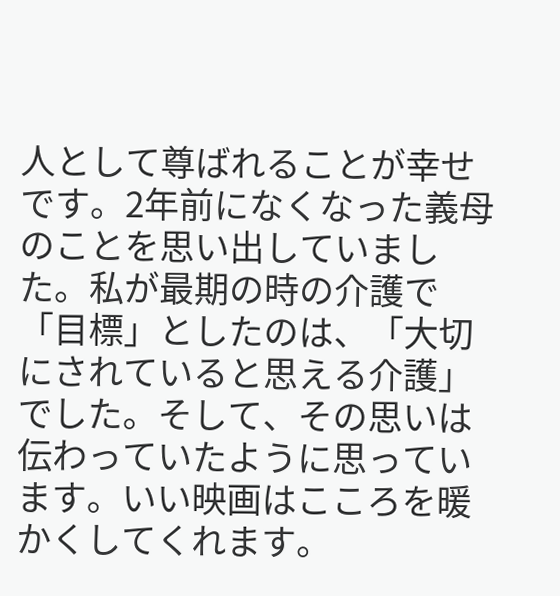人として尊ばれることが幸せです。2年前になくなった義母のことを思い出していました。私が最期の時の介護で「目標」としたのは、「大切にされていると思える介護」でした。そして、その思いは伝わっていたように思っています。いい映画はこころを暖かくしてくれます。